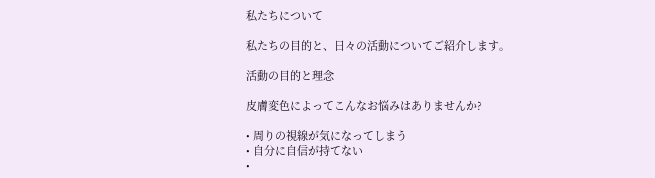私たちについて

私たちの目的と、日々の活動についてご紹介します。

活動の目的と理念

皮膚変色によってこんなお悩みはありませんか?

• 周りの視線が気になってしまう
• 自分に自信が持てない
•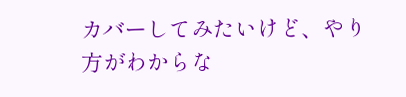カバーしてみたいけど、やり方がわからな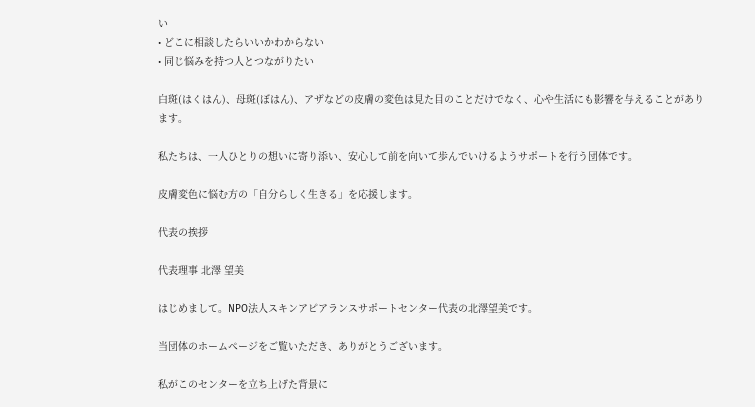い
• どこに相談したらいいかわからない
• 同じ悩みを持つ人とつながりたい

白斑(はくはん)、母斑(ぼはん)、アザなどの皮膚の変色は見た目のことだけでなく、心や生活にも影響を与えることがあります。

私たちは、一人ひとりの想いに寄り添い、安心して前を向いて歩んでいけるようサポートを行う団体です。

皮膚変色に悩む方の「自分らしく生きる」を応援します。

代表の挨拶

代表理事 北澤 望美

はじめまして。NPO法人スキンアピアランスサポートセンター代表の北澤望美です。

当団体のホームページをご覧いただき、ありがとうございます。

私がこのセンターを立ち上げた背景に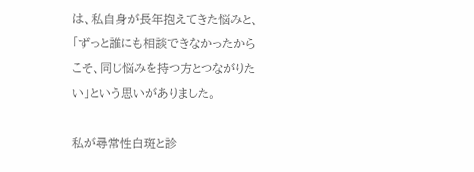は、私自身が長年抱えてきた悩みと、「ずっと誰にも相談できなかったからこそ、同じ悩みを持つ方とつながりたい」という思いがありました。

私が尋常性白斑と診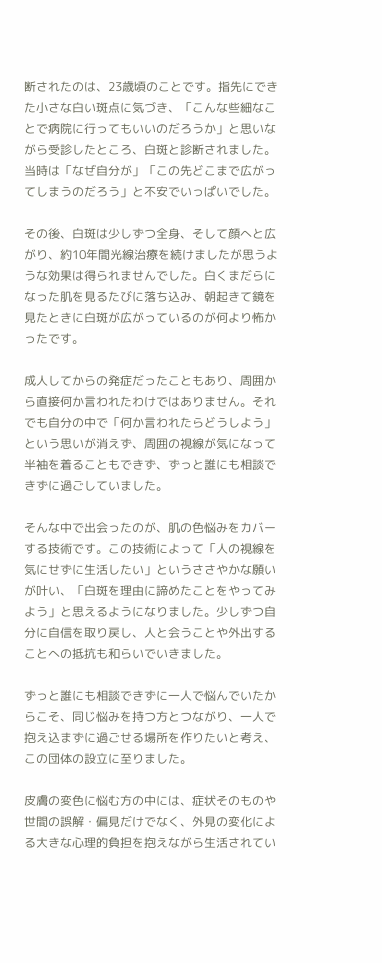断されたのは、23歳頃のことです。指先にできた小さな白い斑点に気づき、「こんな些細なことで病院に行ってもいいのだろうか」と思いながら受診したところ、白斑と診断されました。当時は「なぜ自分が」「この先どこまで広がってしまうのだろう」と不安でいっぱいでした。

その後、白斑は少しずつ全身、そして顔へと広がり、約10年間光線治療を続けましたが思うような効果は得られませんでした。白くまだらになった肌を見るたびに落ち込み、朝起きて鏡を見たときに白斑が広がっているのが何より怖かったです。

成人してからの発症だったこともあり、周囲から直接何か言われたわけではありません。それでも自分の中で「何か言われたらどうしよう」という思いが消えず、周囲の視線が気になって半袖を着ることもできず、ずっと誰にも相談できずに過ごしていました。

そんな中で出会ったのが、肌の色悩みをカバーする技術です。この技術によって「人の視線を気にせずに生活したい」というささやかな願いが叶い、「白斑を理由に諦めたことをやってみよう」と思えるようになりました。少しずつ自分に自信を取り戻し、人と会うことや外出することへの抵抗も和らいでいきました。

ずっと誰にも相談できずに一人で悩んでいたからこそ、同じ悩みを持つ方とつながり、一人で抱え込まずに過ごせる場所を作りたいと考え、この団体の設立に至りました。

皮膚の変色に悩む方の中には、症状そのものや世間の誤解・偏見だけでなく、外見の変化による大きな心理的負担を抱えながら生活されてい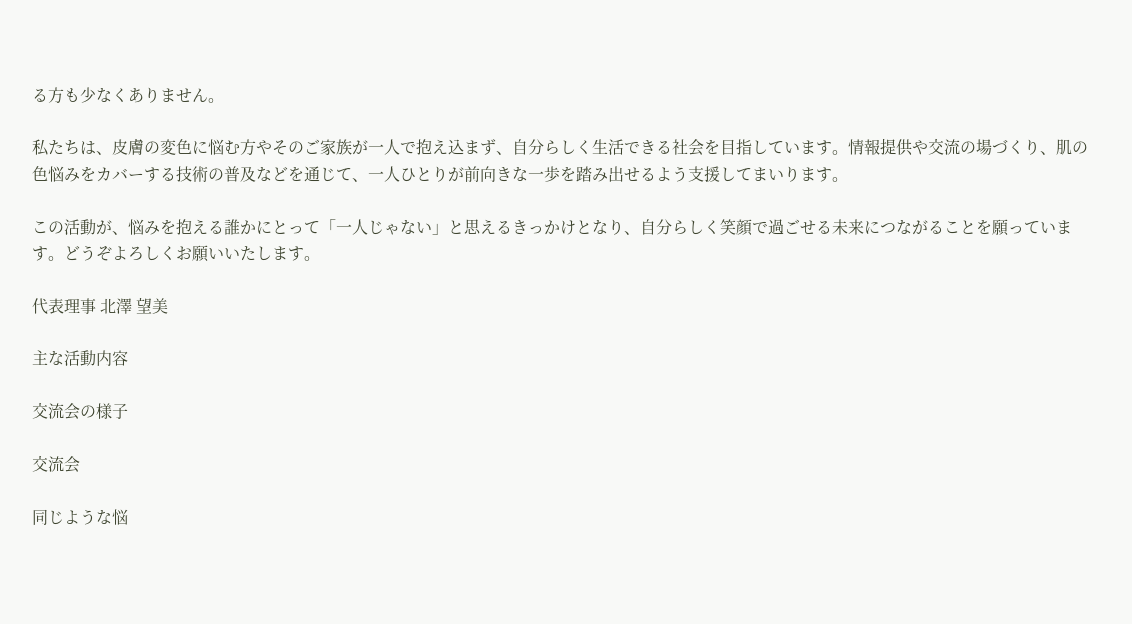る方も少なくありません。

私たちは、皮膚の変色に悩む方やそのご家族が一人で抱え込まず、自分らしく生活できる社会を目指しています。情報提供や交流の場づくり、肌の色悩みをカバーする技術の普及などを通じて、一人ひとりが前向きな一歩を踏み出せるよう支援してまいります。

この活動が、悩みを抱える誰かにとって「一人じゃない」と思えるきっかけとなり、自分らしく笑顔で過ごせる未来につながることを願っています。どうぞよろしくお願いいたします。

代表理事 北澤 望美

主な活動内容

交流会の様子

交流会

同じような悩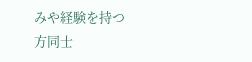みや経験を持つ方同士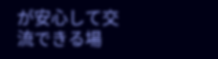が安心して交流できる場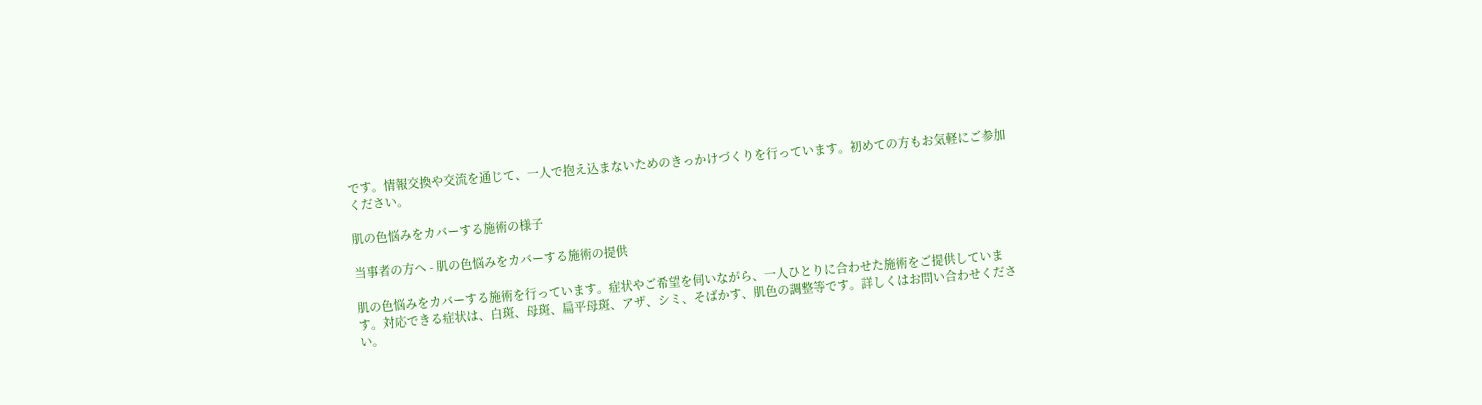です。情報交換や交流を通じて、一人で抱え込まないためのきっかけづくりを行っています。初めての方もお気軽にご参加ください。

肌の色悩みをカバーする施術の様子

当事者の方へ - 肌の色悩みをカバーする施術の提供

肌の色悩みをカバーする施術を行っています。症状やご希望を伺いながら、一人ひとりに合わせた施術をご提供しています。対応できる症状は、白斑、母斑、扁平母斑、アザ、シミ、そばかす、肌色の調整等です。詳しくはお問い合わせください。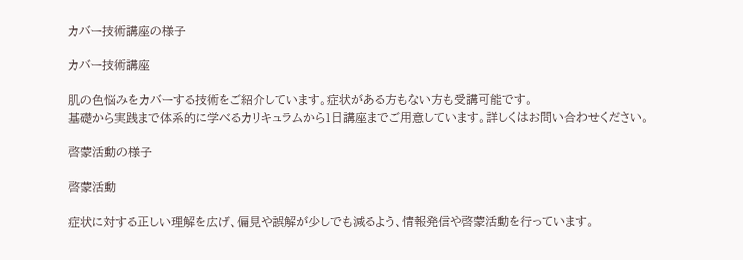カバー技術講座の様子

カバー技術講座

肌の色悩みをカバーする技術をご紹介しています。症状がある方もない方も受講可能です。
基礎から実践まで体系的に学べるカリキュラムから1日講座までご用意しています。詳しくはお問い合わせください。

啓蒙活動の様子

啓蒙活動

症状に対する正しい理解を広げ、偏見や誤解が少しでも減るよう、情報発信や啓蒙活動を行っています。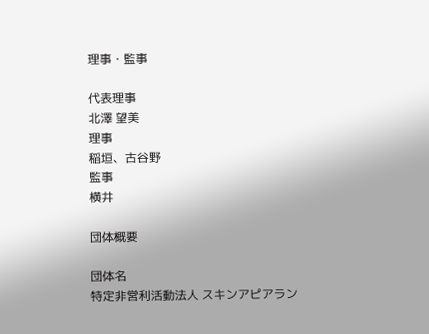理事・監事

代表理事
北澤 望美
理事
稲垣、古谷野
監事
横井

団体概要

団体名
特定非営利活動法人 スキンアピアラン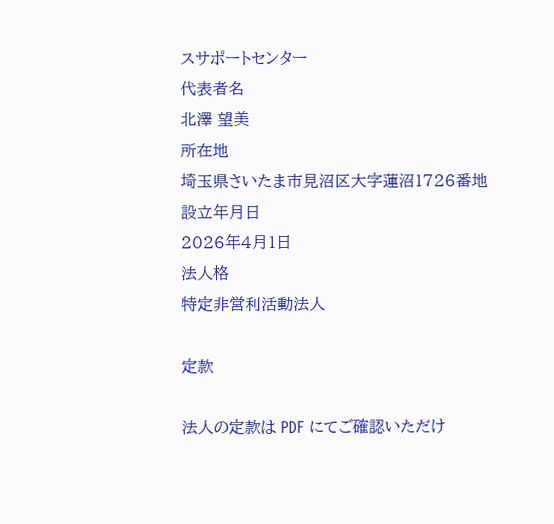スサポートセンター
代表者名
北澤 望美
所在地
埼玉県さいたま市見沼区大字蓮沼1726番地
設立年月日
2026年4月1日
法人格
特定非営利活動法人

定款

法人の定款は PDF にてご確認いただけ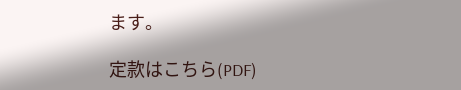ます。

定款はこちら(PDF)